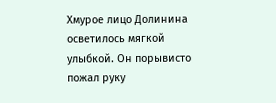Хмурое лицо Долинина осветилось мягкой улыбкой. Он порывисто пожал руку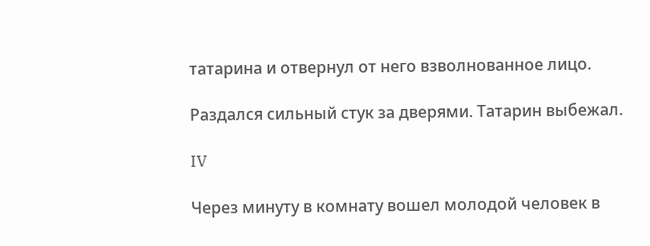татарина и отвернул от него взволнованное лицо.

Раздался сильный стук за дверями. Татарин выбежал.

IV

Через минуту в комнату вошел молодой человек в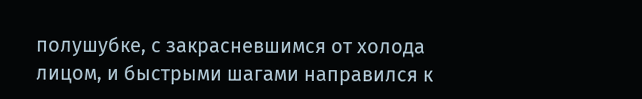полушубке, с закрасневшимся от холода лицом, и быстрыми шагами направился к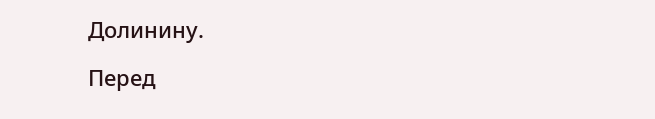Долинину.

Перед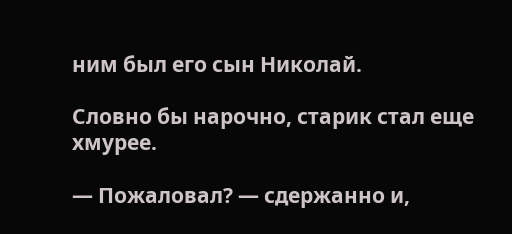ним был его сын Николай.

Словно бы нарочно, старик стал еще хмурее.

— Пожаловал? — сдержанно и,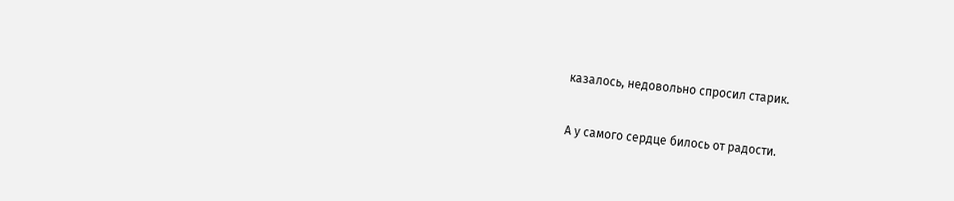казалось, недовольно спросил старик.

А у самого сердце билось от радости.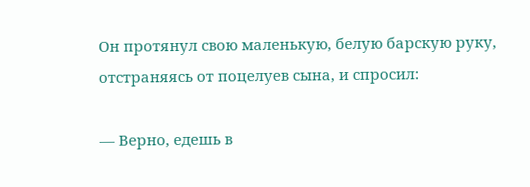Он протянул свою маленькую, белую барскую руку, отстраняясь от поцелуев сына, и спросил:

— Верно, едешь в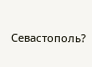Севастополь?